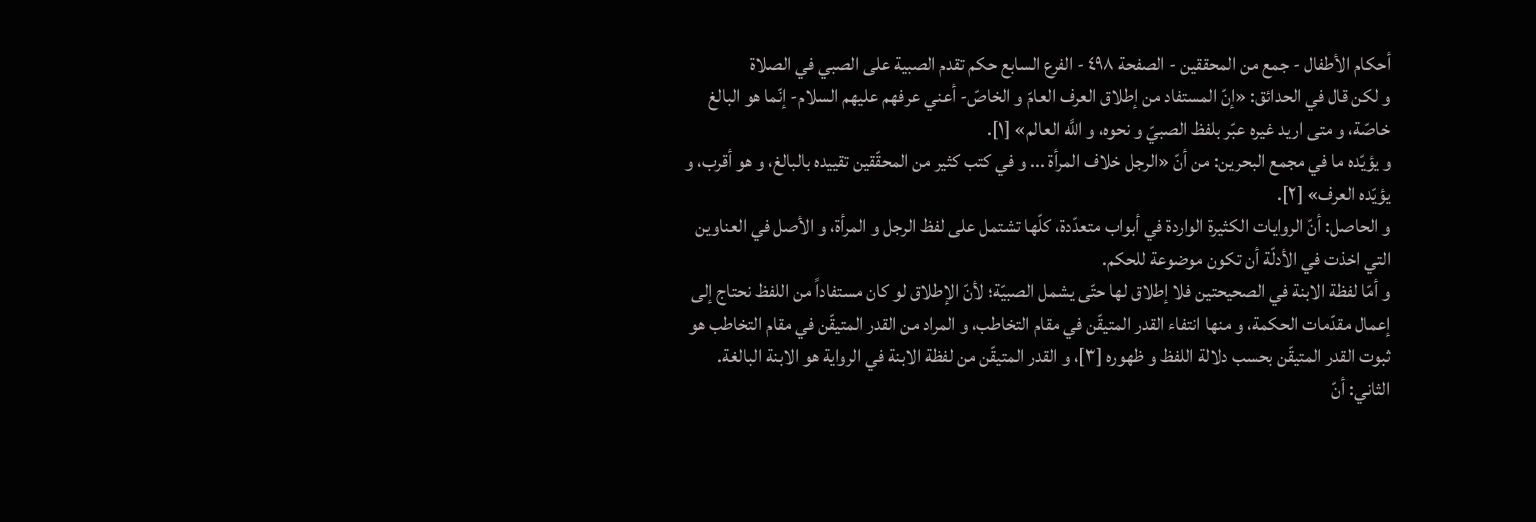أحكام الأطفال - جمع من المحققين - الصفحة ٤٩٨ - الفرع السابع حكم تقدم الصبية على الصبي في الصلاة
و لكن قال في الحدائق: «إنّ المستفاد من إطلاق العرف العامّ و الخاصّ- أعني عرفهم عليهم السلام- إنّما هو البالغ خاصّة، و متى اريد غيره عبّر بلفظ الصبيّ و نحوه، و اللَّه العالم» [١].
و يؤيّده ما في مجمع البحرين: من أنّ «الرجل خلاف المرأة ... و في كتب كثير من المحقّقين تقييده بالبالغ، و هو أقرب، و يؤيّده العرف» [٢].
و الحاصل: أنّ الروايات الكثيرة الواردة في أبواب متعدّدة، كلّها تشتمل على لفظ الرجل و المرأة، و الأصل في العناوين التي اخذت في الأدلّة أن تكون موضوعة للحكم.
و أمّا لفظة الابنة في الصحيحتين فلا إطلاق لها حتّى يشمل الصبيّة؛ لأنّ الإطلاق لو كان مستفاداً من اللفظ نحتاج إلى إعمال مقدّمات الحكمة، و منها انتفاء القدر المتيقّن في مقام التخاطب، و المراد من القدر المتيقّن في مقام التخاطب هو ثبوت القدر المتيقّن بحسب دلالة اللفظ و ظهوره [٣]، و القدر المتيقّن من لفظة الابنة في الرواية هو الابنة البالغة.
الثاني: أنّ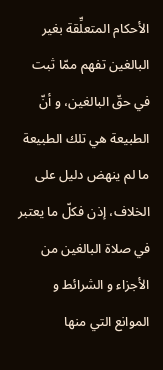الأحكام المتعلِّقة بغير البالغين تفهم ممّا ثبت في حقّ البالغين، و أنّ الطبيعة هي تلك الطبيعة ما لم ينهض دليل على الخلاف، إذن فكلّ ما يعتبر في صلاة البالغين من الأجزاء و الشرائط و الموانع التي منها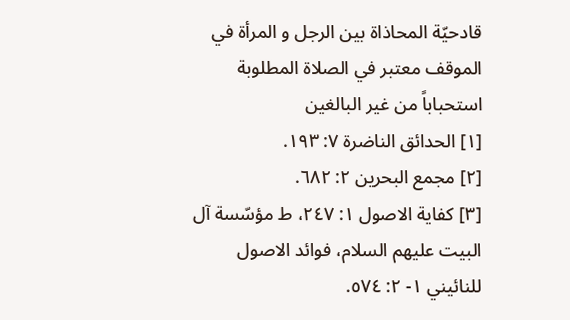قادحيّة المحاذاة بين الرجل و المرأة في الموقف معتبر في الصلاة المطلوبة استحباباً من غير البالغين
[١] الحدائق الناضرة ٧: ١٩٣.
[٢] مجمع البحرين ٢: ٦٨٢.
[٣] كفاية الاصول ١: ٢٤٧، ط مؤسّسة آل البيت عليهم السلام، فوائد الاصول للنائيني ١- ٢: ٥٧٤.